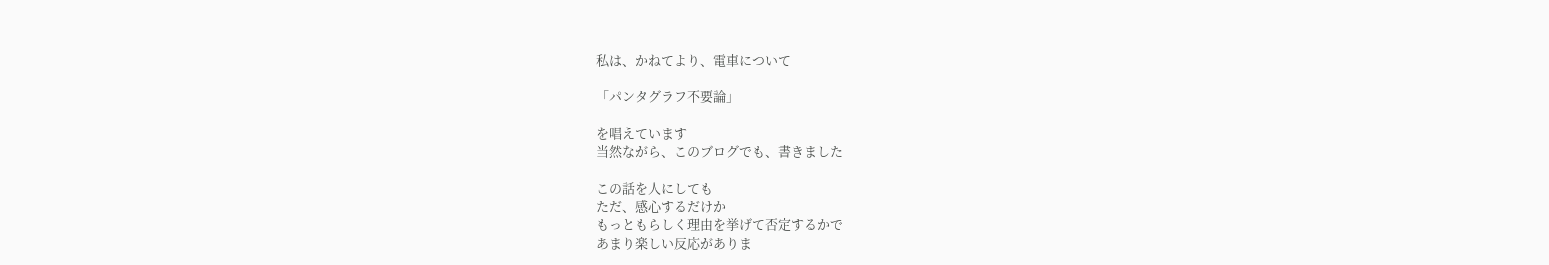私は、かねてより、電車について

「パンタグラフ不要論」

を唱えています
当然ながら、このブログでも、書きました

この話を人にしても
ただ、感心するだけか
もっともらしく理由を挙げて否定するかで
あまり楽しい反応がありま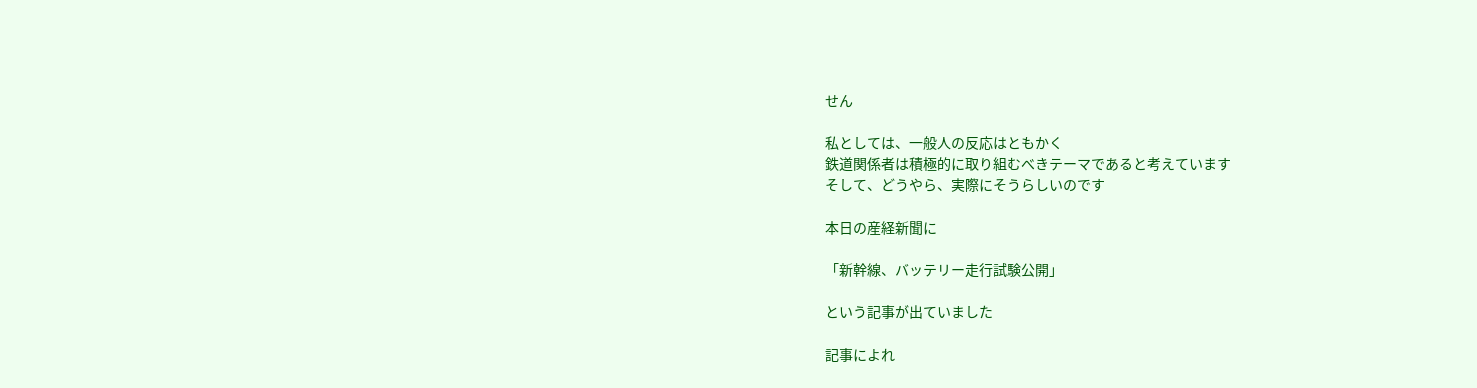せん

私としては、一般人の反応はともかく
鉄道関係者は積極的に取り組むべきテーマであると考えています
そして、どうやら、実際にそうらしいのです

本日の産経新聞に

「新幹線、バッテリー走行試験公開」

という記事が出ていました

記事によれ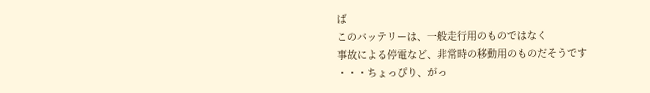ば
このバッテリーは、一般走行用のものではなく
事故による停電など、非常時の移動用のものだそうです
・・・ちょっぴり、がっ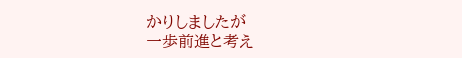かりしましたが
一歩前進と考え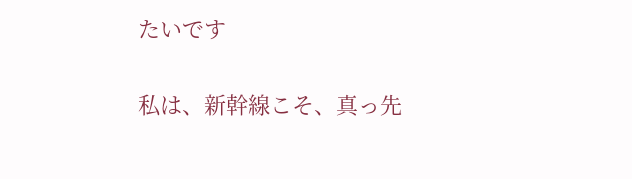たいです

私は、新幹線こそ、真っ先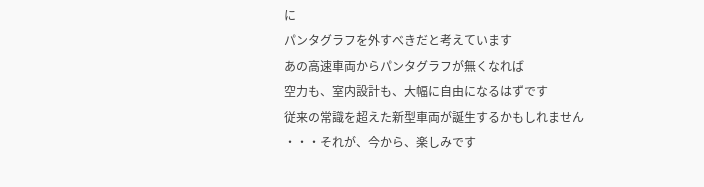に
パンタグラフを外すべきだと考えています
あの高速車両からパンタグラフが無くなれば
空力も、室内設計も、大幅に自由になるはずです
従来の常識を超えた新型車両が誕生するかもしれません
・・・それが、今から、楽しみです